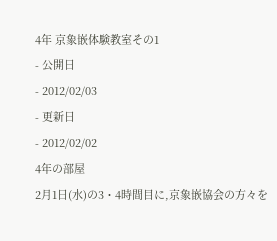4年 京象嵌体験教室その1
- 公開日
- 2012/02/03
- 更新日
- 2012/02/02
4年の部屋
2月1日(水)の3・4時間目に,京象嵌協会の方々を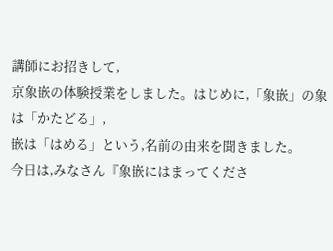講師にお招きして,
京象嵌の体験授業をしました。はじめに,「象嵌」の象は「かたどる」,
嵌は「はめる」という,名前の由来を聞きました。
今日は,みなさん『象嵌にはまってくださ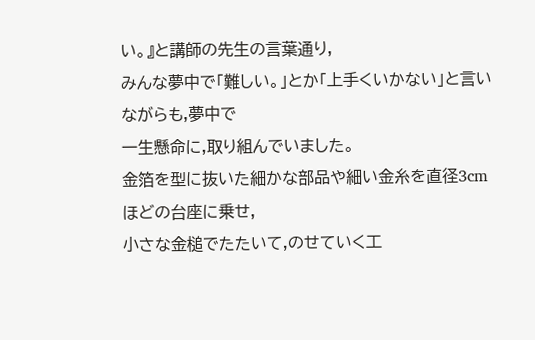い。』と講師の先生の言葉通り,
みんな夢中で「難しい。」とか「上手くいかない」と言いながらも,夢中で
一生懸命に,取り組んでいました。
金箔を型に抜いた細かな部品や細い金糸を直径3cmほどの台座に乗せ,
小さな金槌でたたいて,のせていく工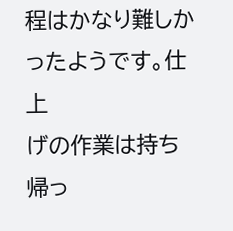程はかなり難しかったようです。仕上
げの作業は持ち帰っ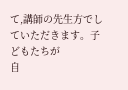て,講師の先生方でしていただきます。子どもたちが
自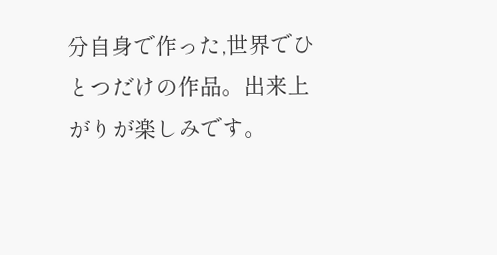分自身で作った,世界でひとつだけの作品。出来上がりが楽しみです。